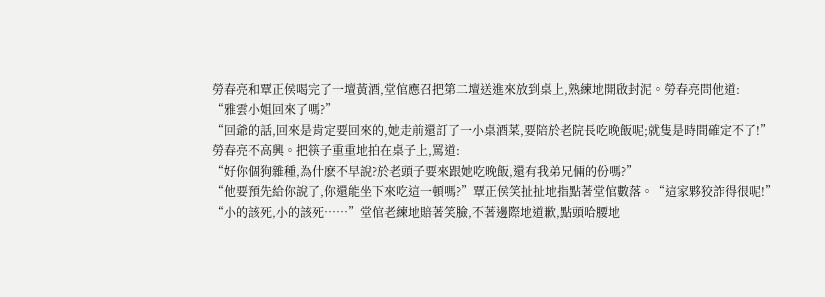勞春亮和覃正侯喝完了一壇黃酒,堂倌應召把第二壇送進來放到桌上,熟練地開啟封泥。勞春亮問他道:
“雅雲小姐回來了嗎?”
“回爺的話,回來是肯定要回來的,她走前還訂了一小桌酒菜,要陪於老院長吃晚飯呢;就隻是時間確定不了!”
勞春亮不高興。把筷子重重地拍在桌子上,罵道:
“好你個狗雜種,為什麽不早說?於老頭子要來跟她吃晚飯,還有我弟兄倆的份嗎?”
“他要預先給你說了,你還能坐下來吃這一頓嗎?”覃正侯笑扯扯地指點著堂倌數落。“這家夥狡詐得很呢!”
“小的該死,小的該死……”堂倌老練地賠著笑臉,不著邊際地道歉,點頭哈腰地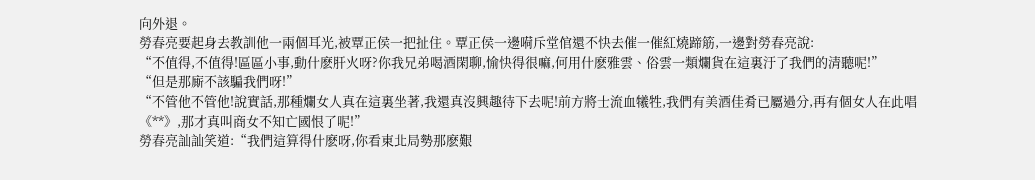向外退。
勞春亮要起身去教訓他一兩個耳光,被覃正侯一把扯住。覃正侯一邊嗬斥堂倌還不快去催一催紅燒蹄筋,一邊對勞春亮說:
“不值得,不值得!區區小事,動什麽肝火呀?你我兄弟喝酒閑聊,愉快得很嘛,何用什麽雅雲、俗雲一類爛貨在這裏汙了我們的清聽呢!”
“但是那廝不該騙我們呀!”
“不管他不管他!說實話,那種爛女人真在這裏坐著,我還真沒興趣待下去呢!前方將士流血犧牲,我們有美酒佳肴已屬過分,再有個女人在此唱《**》,那才真叫商女不知亡國恨了呢!”
勞春亮訕訕笑道:“我們這算得什麽呀,你看東北局勢那麽艱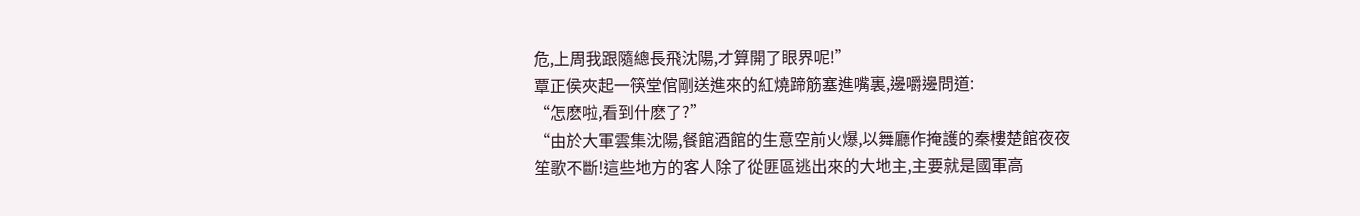危,上周我跟隨總長飛沈陽,才算開了眼界呢!”
覃正侯夾起一筷堂倌剛送進來的紅燒蹄筋塞進嘴裏,邊嚼邊問道:
“怎麽啦,看到什麽了?”
“由於大軍雲集沈陽,餐館酒館的生意空前火爆,以舞廳作掩護的秦樓楚館夜夜笙歌不斷!這些地方的客人除了從匪區逃出來的大地主,主要就是國軍高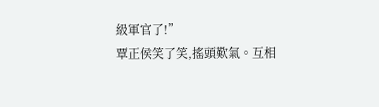級軍官了!”
覃正侯笑了笑,搖頭歎氣。互相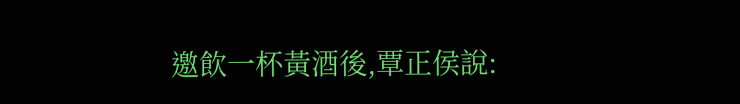邀飲一杯黃酒後,覃正侯說: